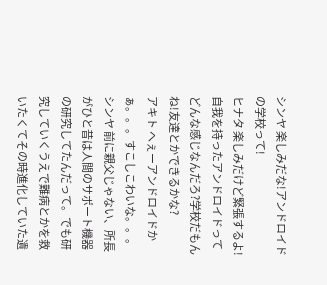シンヤ 楽しみだな!アンドロイドの学校って!
ヒナタ 楽しみだけど緊張するよ!自我を持ったアンドロイドってどんな感じなんだろ?学校だもんね!友達とかできるかな?
アキト へぇーアンドロイドかぁ。。。すこしこわいな。。。
シンヤ 前に親父じゃない、所長がひと昔は人間のサポート機器の研究してたんだって。でも研究していくうえで難病とかを救いたくてその時進化していた遺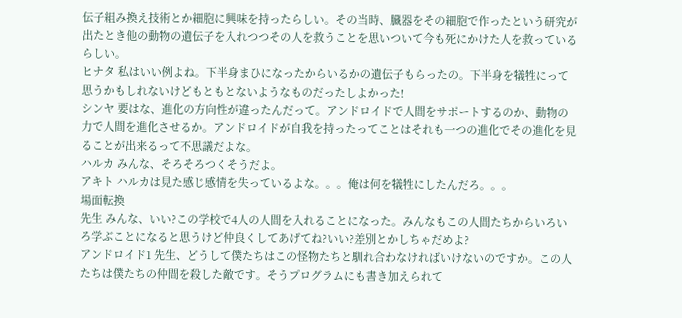伝子組み換え技術とか細胞に興味を持ったらしい。その当時、臓器をその細胞で作ったという研究が出たとき他の動物の遺伝子を入れつつその人を救うことを思いついて今も死にかけた人を救っているらしい。
ヒナタ 私はいい例よね。下半身まひになったからいるかの遺伝子もらったの。下半身を犠牲にって思うかもしれないけどもともとないようなものだったしよかった!
シンヤ 要はな、進化の方向性が違ったんだって。アンドロイドで人間をサポートするのか、動物の力で人間を進化させるか。アンドロイドが自我を持ったってことはそれも一つの進化でその進化を見ることが出来るって不思議だよな。
ハルカ みんな、そろそろつくそうだよ。
アキト ハルカは見た感じ感情を失っているよな。。。俺は何を犠牲にしたんだろ。。。
場面転換
先生 みんな、いい?この学校で4人の人間を入れることになった。みんなもこの人間たちからいろいろ学ぶことになると思うけど仲良くしてあげてね?いい?差別とかしちゃだめよ?
アンドロイド1 先生、どうして僕たちはこの怪物たちと馴れ合わなければいけないのですか。この人たちは僕たちの仲間を殺した敵です。そうプログラムにも書き加えられて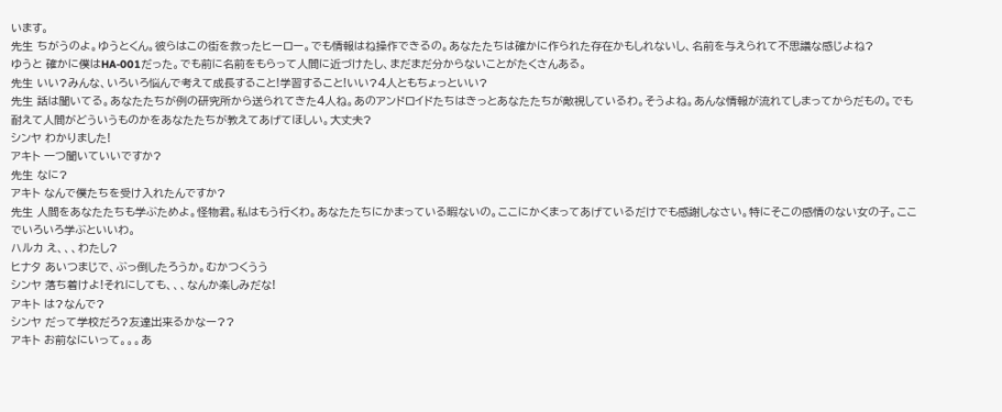います。
先生 ちがうのよ。ゆうとくん。彼らはこの街を救ったヒーロー。でも情報はね操作できるの。あなたたちは確かに作られた存在かもしれないし、名前を与えられて不思議な感じよね?
ゆうと 確かに僕はHA-001だった。でも前に名前をもらって人間に近づけたし、まだまだ分からないことがたくさんある。
先生 いい?みんな、いろいろ悩んで考えて成長すること!学習すること!いい?4人ともちょっといい?
先生 話は聞いてる。あなたたちが例の研究所から送られてきた4人ね。あのアンドロイドたちはきっとあなたたちが敵視しているわ。そうよね。あんな情報が流れてしまってからだもの。でも耐えて人間がどういうものかをあなたたちが教えてあげてほしい。大丈夫?
シンヤ わかりました!
アキト 一つ聞いていいですか?
先生 なに?
アキト なんで僕たちを受け入れたんですか?
先生 人間をあなたたちも学ぶためよ。怪物君。私はもう行くわ。あなたたちにかまっている暇ないの。ここにかくまってあげているだけでも感謝しなさい。特にそこの感情のない女の子。ここでいろいろ学ぶといいわ。
ハルカ え、、、わたし?
ヒナタ あいつまじで、ぶっ倒したろうか。むかつくうう
シンヤ 落ち着けよ!それにしても、、、なんか楽しみだな!
アキト は?なんで?
シンヤ だって学校だろ?友達出来るかなー??
アキト お前なにいって。。。あ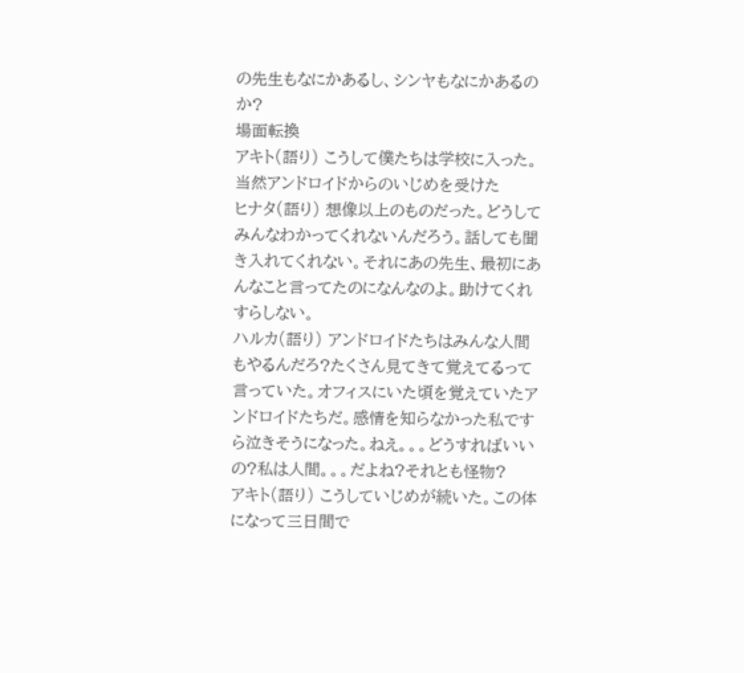の先生もなにかあるし、シンヤもなにかあるのか?
場面転換
アキト(語り) こうして僕たちは学校に入った。当然アンドロイドからのいじめを受けた
ヒナタ(語り) 想像以上のものだった。どうしてみんなわかってくれないんだろう。話しても聞き入れてくれない。それにあの先生、最初にあんなこと言ってたのになんなのよ。助けてくれすらしない。
ハルカ(語り) アンドロイドたちはみんな人間もやるんだろ?たくさん見てきて覚えてるって言っていた。オフィスにいた頃を覚えていたアンドロイドたちだ。感情を知らなかった私ですら泣きそうになった。ねえ。。。どうすればいいの?私は人間。。。だよね?それとも怪物?
アキト(語り) こうしていじめが続いた。この体になって三日間で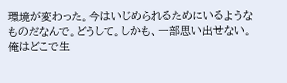環境が変わった。今はいじめられるためにいるようなものだなんで。どうして。しかも、一部思い出せない。俺はどこで生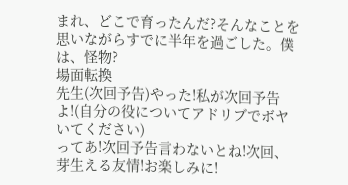まれ、どこで育ったんだ?そんなことを思いながらすでに半年を過ごした。僕は、怪物?
場面転換
先生(次回予告)やった!私が次回予告よ!(自分の役についてアドリブでボヤいてください)
ってあ!次回予告言わないとね!次回、芽生える友情!お楽しみに!